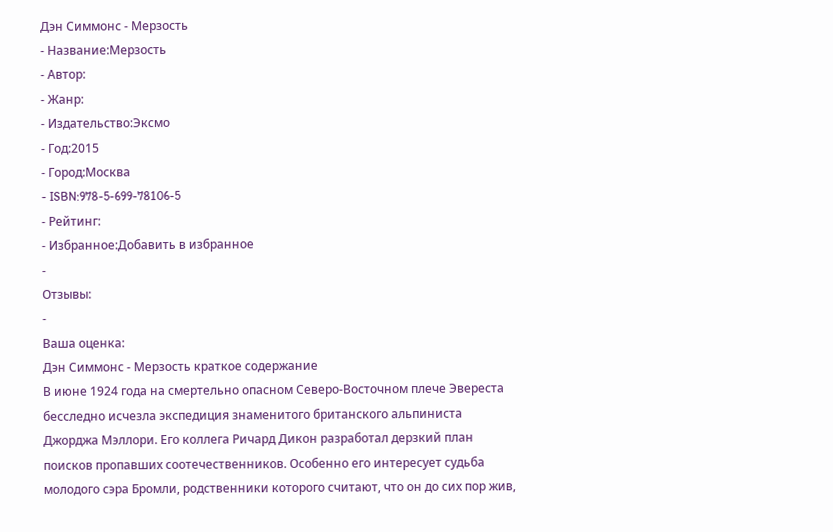Дэн Симмонс - Мерзость
- Название:Мерзость
- Автор:
- Жанр:
- Издательство:Эксмо
- Год:2015
- Город:Москва
- ISBN:978-5-699-78106-5
- Рейтинг:
- Избранное:Добавить в избранное
-
Отзывы:
-
Ваша оценка:
Дэн Симмонс - Мерзость краткое содержание
В июне 1924 года на смертельно опасном Северо-Восточном плече Эвереста бесследно исчезла экспедиция знаменитого британского альпиниста Джорджа Мэллори. Его коллега Ричард Дикон разработал дерзкий план поисков пропавших соотечественников. Особенно его интересует судьба молодого сэра Бромли, родственники которого считают, что он до сих пор жив,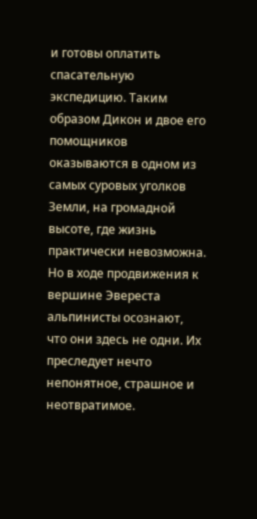и готовы оплатить спасательную экспедицию. Таким образом Дикон и двое его помощников оказываются в одном из самых суровых уголков Земли, на громадной высоте, где жизнь практически невозможна. Но в ходе продвижения к вершине Эвереста альпинисты осознают, что они здесь не одни. Их преследует нечто непонятное, страшное и неотвратимое.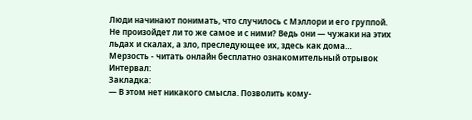Люди начинают понимать, что случилось с Мэллори и его группой. Не произойдет ли то же самое и с ними? Ведь они — чужаки на этих льдах и скалах, а зло, преследующее их, здесь как дома…
Мерзость - читать онлайн бесплатно ознакомительный отрывок
Интервал:
Закладка:
— В этом нет никакого смысла. Позволить кому-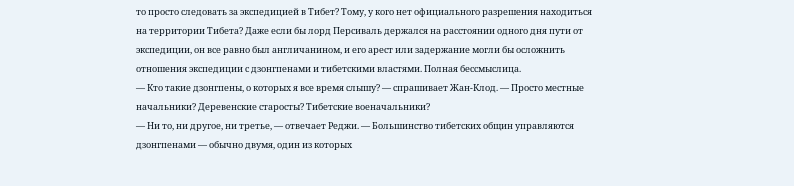то просто следовать за экспедицией в Тибет? Тому, у кого нет официального разрешения находиться на территории Тибета? Даже если бы лорд Персиваль держался на расстоянии одного дня пути от экспедиции, он все равно был англичанином, и его арест или задержание могли бы осложнить отношения экспедиции с дзонгпенами и тибетскими властями. Полная бессмыслица.
— Кто такие дзонгпены, о которых я все время слышу? — спрашивает Жан-Клод. — Просто местные начальники? Деревенские старосты? Тибетские военачальники?
— Ни то, ни другое, ни третье, — отвечает Реджи. — Большинство тибетских общин управляются дзонгпенами — обычно двумя, один из которых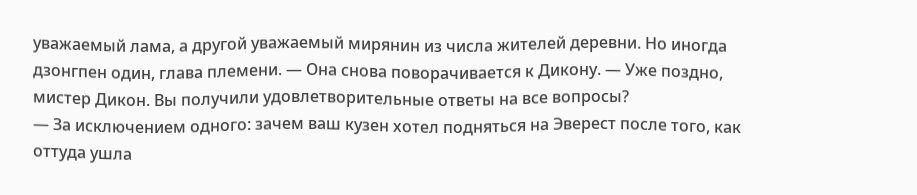уважаемый лама, а другой уважаемый мирянин из числа жителей деревни. Но иногда дзонгпен один, глава племени. — Она снова поворачивается к Дикону. — Уже поздно, мистер Дикон. Вы получили удовлетворительные ответы на все вопросы?
— За исключением одного: зачем ваш кузен хотел подняться на Эверест после того, как оттуда ушла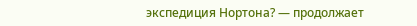экспедиция Нортона? — продолжает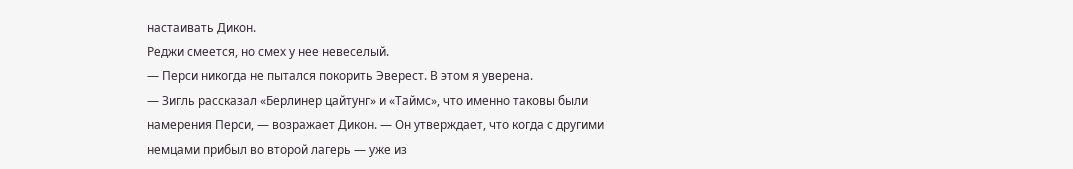настаивать Дикон.
Реджи смеется, но смех у нее невеселый.
— Перси никогда не пытался покорить Эверест. В этом я уверена.
— Зигль рассказал «Берлинер цайтунг» и «Таймс», что именно таковы были намерения Перси, — возражает Дикон. — Он утверждает, что когда с другими немцами прибыл во второй лагерь — уже из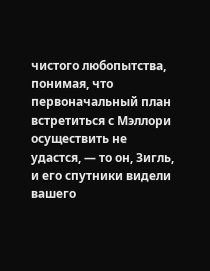чистого любопытства, понимая, что первоначальный план встретиться с Мэллори осуществить не удастся, — то он, Зигль, и его спутники видели вашего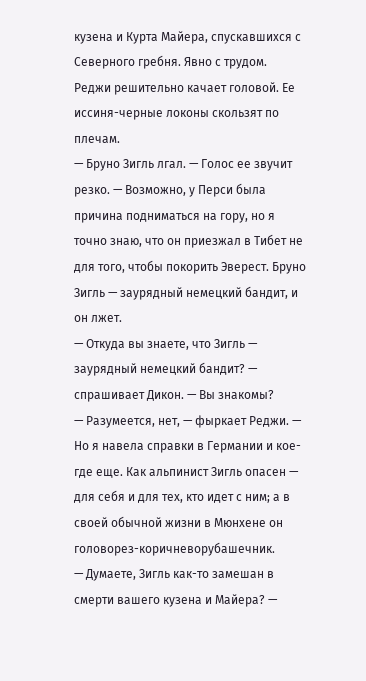кузена и Курта Майера, спускавшихся с Северного гребня. Явно с трудом.
Реджи решительно качает головой. Ее иссиня-черные локоны скользят по плечам.
— Бруно Зигль лгал. — Голос ее звучит резко. — Возможно, у Перси была причина подниматься на гору, но я точно знаю, что он приезжал в Тибет не для того, чтобы покорить Эверест. Бруно Зигль — заурядный немецкий бандит, и он лжет.
— Откуда вы знаете, что Зигль — заурядный немецкий бандит? — спрашивает Дикон. — Вы знакомы?
— Разумеется, нет, — фыркает Реджи. — Но я навела справки в Германии и кое-где еще. Как альпинист Зигль опасен — для себя и для тех, кто идет с ним; а в своей обычной жизни в Мюнхене он головорез-коричневорубашечник.
— Думаете, Зигль как-то замешан в смерти вашего кузена и Майера? —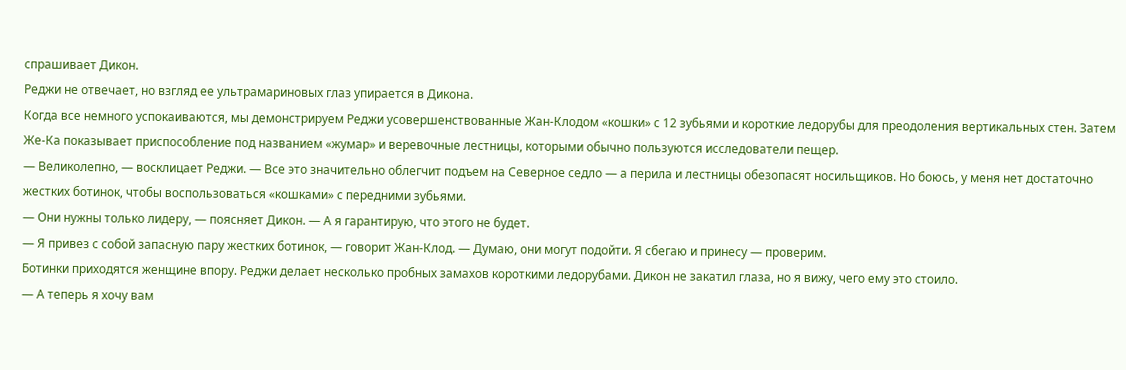спрашивает Дикон.
Реджи не отвечает, но взгляд ее ультрамариновых глаз упирается в Дикона.
Когда все немного успокаиваются, мы демонстрируем Реджи усовершенствованные Жан-Клодом «кошки» с 12 зубьями и короткие ледорубы для преодоления вертикальных стен. Затем Же-Ка показывает приспособление под названием «жумар» и веревочные лестницы, которыми обычно пользуются исследователи пещер.
— Великолепно, — восклицает Реджи. — Все это значительно облегчит подъем на Северное седло — а перила и лестницы обезопасят носильщиков. Но боюсь, у меня нет достаточно жестких ботинок, чтобы воспользоваться «кошками» с передними зубьями.
— Они нужны только лидеру, — поясняет Дикон. — А я гарантирую, что этого не будет.
— Я привез с собой запасную пару жестких ботинок, — говорит Жан-Клод. — Думаю, они могут подойти. Я сбегаю и принесу — проверим.
Ботинки приходятся женщине впору. Реджи делает несколько пробных замахов короткими ледорубами. Дикон не закатил глаза, но я вижу, чего ему это стоило.
— А теперь я хочу вам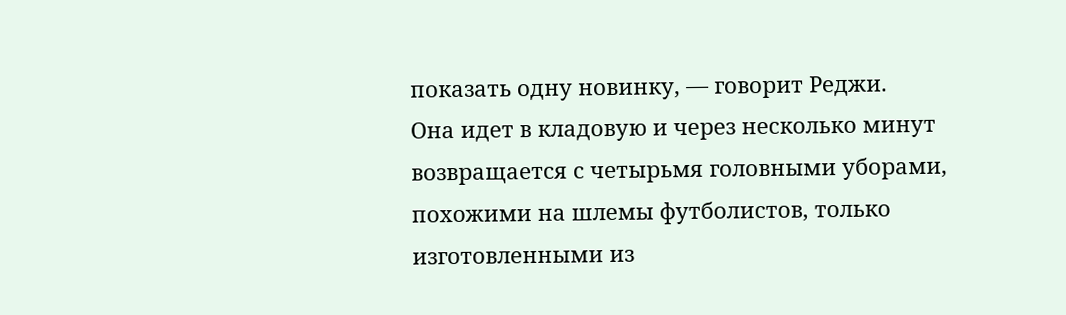показать одну новинку, — говорит Реджи.
Она идет в кладовую и через несколько минут возвращается с четырьмя головными уборами, похожими на шлемы футболистов, только изготовленными из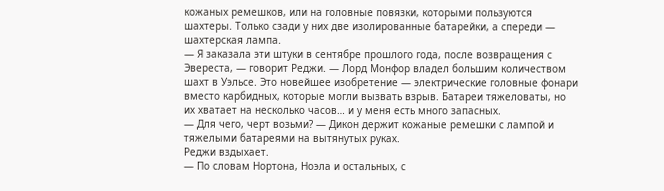кожаных ремешков, или на головные повязки, которыми пользуются шахтеры. Только сзади у них две изолированные батарейки, а спереди — шахтерская лампа.
— Я заказала эти штуки в сентябре прошлого года, после возвращения с Эвереста, — говорит Реджи. — Лорд Монфор владел большим количеством шахт в Уэльсе. Это новейшее изобретение — электрические головные фонари вместо карбидных, которые могли вызвать взрыв. Батареи тяжеловаты, но их хватает на несколько часов… и у меня есть много запасных.
— Для чего, черт возьми? — Дикон держит кожаные ремешки с лампой и тяжелыми батареями на вытянутых руках.
Реджи вздыхает.
— По словам Нортона, Ноэла и остальных, с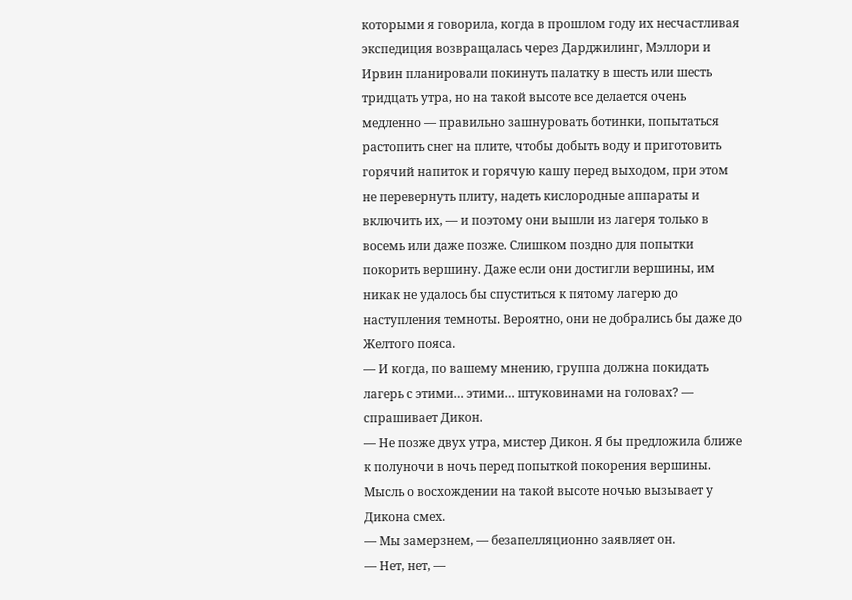которыми я говорила, когда в прошлом году их несчастливая экспедиция возвращалась через Дарджилинг, Мэллори и Ирвин планировали покинуть палатку в шесть или шесть тридцать утра, но на такой высоте все делается очень медленно — правильно зашнуровать ботинки, попытаться растопить снег на плите, чтобы добыть воду и приготовить горячий напиток и горячую кашу перед выходом, при этом не перевернуть плиту, надеть кислородные аппараты и включить их, — и поэтому они вышли из лагеря только в восемь или даже позже. Слишком поздно для попытки покорить вершину. Даже если они достигли вершины, им никак не удалось бы спуститься к пятому лагерю до наступления темноты. Вероятно, они не добрались бы даже до Желтого пояса.
— И когда, по вашему мнению, группа должна покидать лагерь с этими… этими… штуковинами на головах? — спрашивает Дикон.
— Не позже двух утра, мистер Дикон. Я бы предложила ближе к полуночи в ночь перед попыткой покорения вершины.
Мысль о восхождении на такой высоте ночью вызывает у Дикона смех.
— Мы замерзнем, — безапелляционно заявляет он.
— Нет, нет, —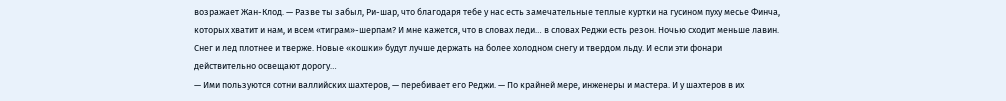возражает Жан-Клод. — Разве ты забыл, Ри-шар, что благодаря тебе у нас есть замечательные теплые куртки на гусином пуху месье Финча, которых хватит и нам, и всем «тиграм»-шерпам? И мне кажется, что в словах леди… в словах Реджи есть резон. Ночью сходит меньше лавин. Снег и лед плотнее и тверже. Новые «кошки» будут лучше держать на более холодном снегу и твердом льду. И если эти фонари действительно освещают дорогу…
— Ими пользуются сотни валлийских шахтеров, — перебивает его Реджи. — По крайней мере, инженеры и мастера. И у шахтеров в их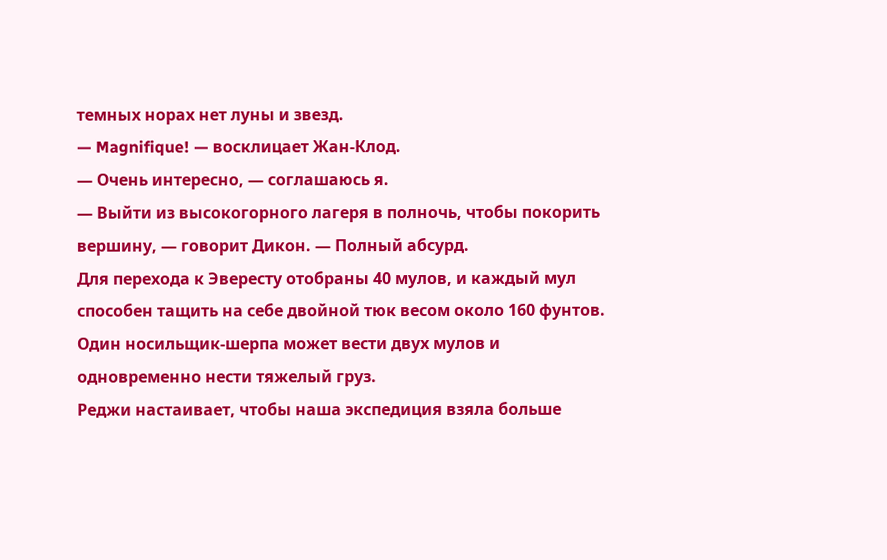темных норах нет луны и звезд.
— Magnifique! — восклицает Жан-Клод.
— Очень интересно, — соглашаюсь я.
— Выйти из высокогорного лагеря в полночь, чтобы покорить вершину, — говорит Дикон. — Полный абсурд.
Для перехода к Эвересту отобраны 40 мулов, и каждый мул способен тащить на себе двойной тюк весом около 160 фунтов. Один носильщик-шерпа может вести двух мулов и одновременно нести тяжелый груз.
Реджи настаивает, чтобы наша экспедиция взяла больше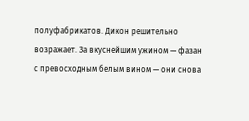полуфабрикатов. Дикон решительно возражает. За вкуснейшим ужином — фазан с превосходным белым вином — они снова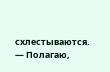схлестываются.
— Полагаю,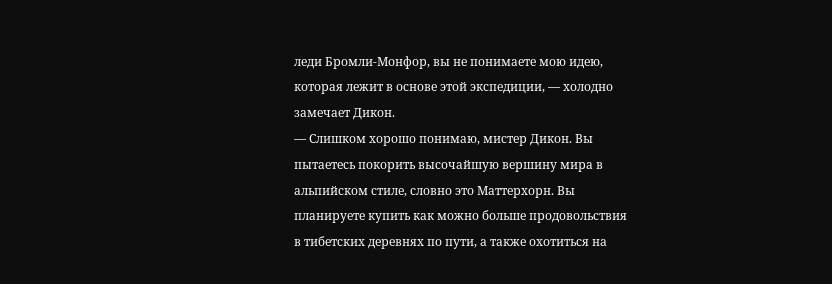леди Бромли-Монфор, вы не понимаете мою идею, которая лежит в основе этой экспедиции, — холодно замечает Дикон.
— Слишком хорошо понимаю, мистер Дикон. Вы пытаетесь покорить высочайшую вершину мира в альпийском стиле, словно это Маттерхорн. Вы планируете купить как можно больше продовольствия в тибетских деревнях по пути, а также охотиться на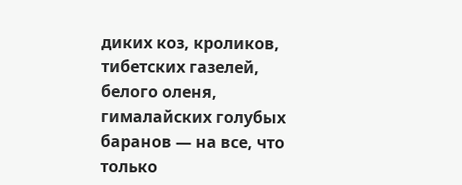диких коз, кроликов, тибетских газелей, белого оленя, гималайских голубых баранов — на все, что только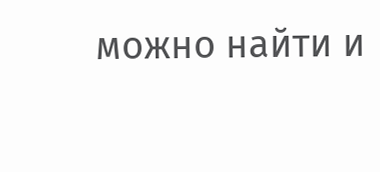можно найти и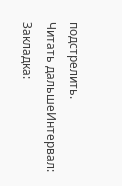подстрелить.
Читать дальшеИнтервал:
Закладка: